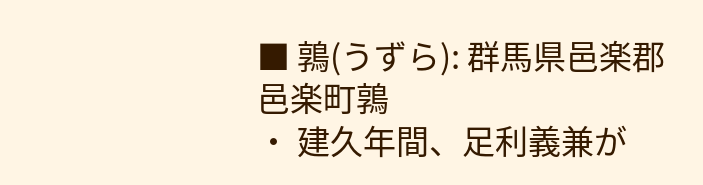■ 鶉(うずら): 群馬県邑楽郡邑楽町鶉
・ 建久年間、足利義兼が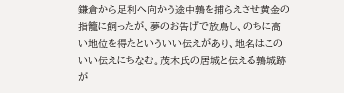鎌倉から足利へ向かう途中鶉を捕らえさせ黄金の指籠に飼ったが、夢のお告げで放鳥し、のちに高い地位を得たといういい伝えがあり、地名はこのいい伝えにちなむ。茂木氏の居城と伝える鶉城跡が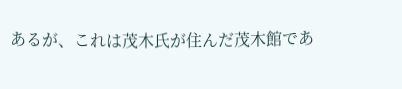あるが、これは茂木氏が住んだ茂木館であ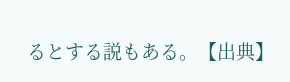るとする説もある。【出典】